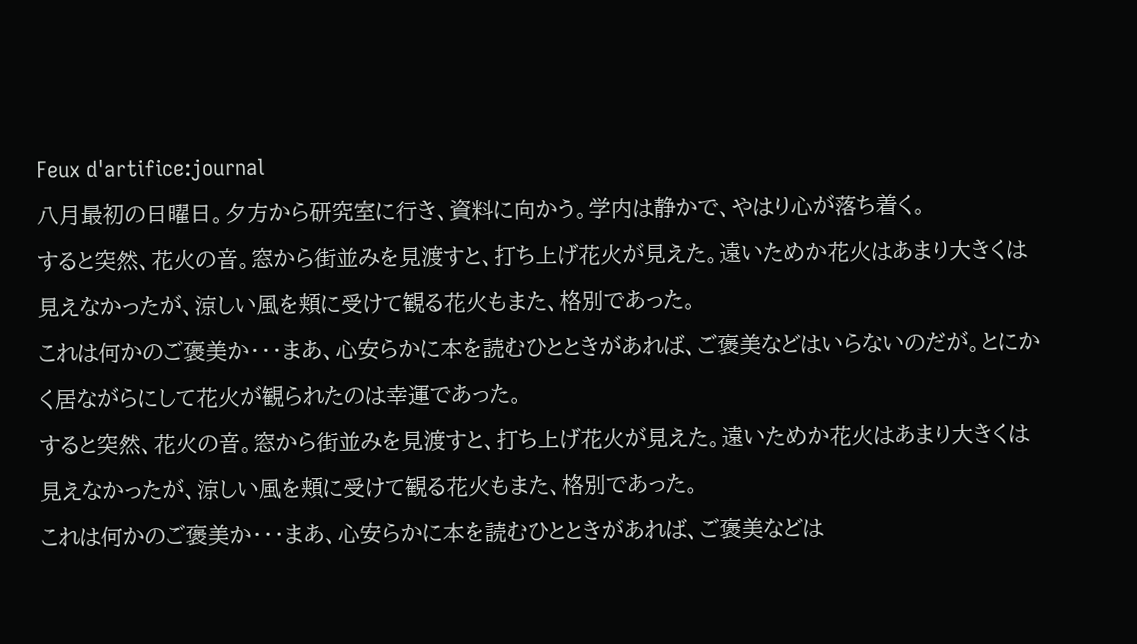Feux d'artifice:journal
八月最初の日曜日。夕方から研究室に行き、資料に向かう。学内は静かで、やはり心が落ち着く。
すると突然、花火の音。窓から街並みを見渡すと、打ち上げ花火が見えた。遠いためか花火はあまり大きくは見えなかったが、涼しい風を頬に受けて観る花火もまた、格別であった。
これは何かのご褒美か・・・まあ、心安らかに本を読むひとときがあれば、ご褒美などはいらないのだが。とにかく居ながらにして花火が観られたのは幸運であった。
すると突然、花火の音。窓から街並みを見渡すと、打ち上げ花火が見えた。遠いためか花火はあまり大きくは見えなかったが、涼しい風を頬に受けて観る花火もまた、格別であった。
これは何かのご褒美か・・・まあ、心安らかに本を読むひとときがあれば、ご褒美などは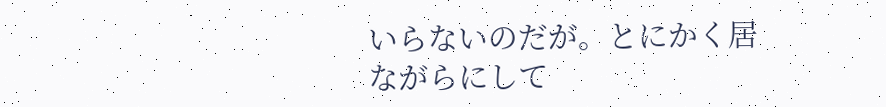いらないのだが。とにかく居ながらにして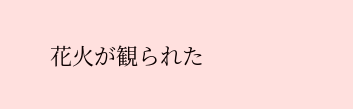花火が観られた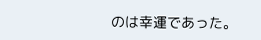のは幸運であった。